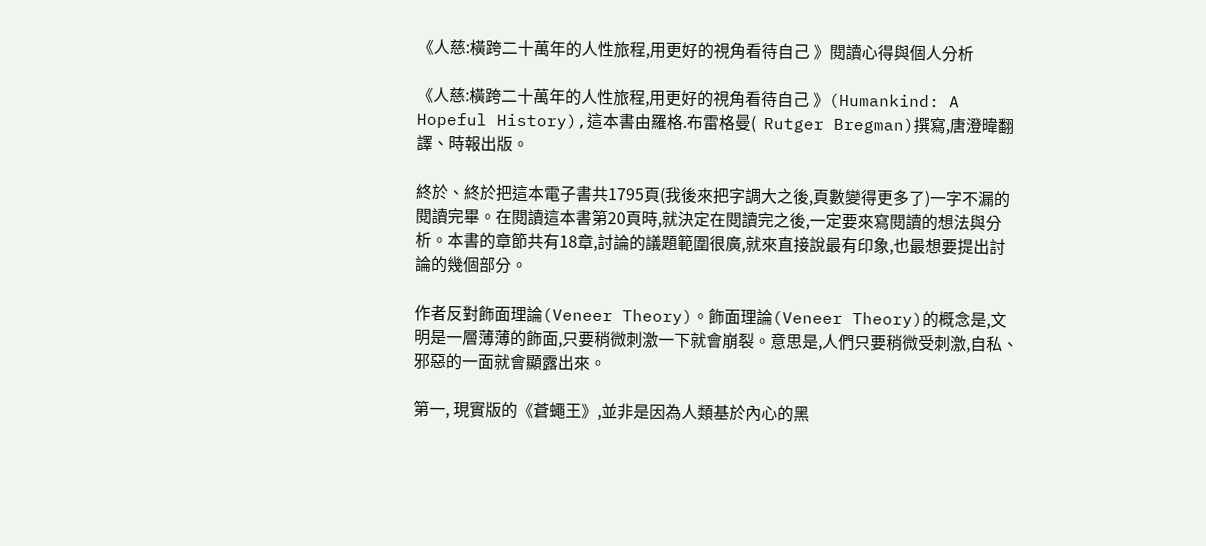《人慈:橫跨二十萬年的人性旅程,用更好的視角看待自己 》閱讀心得與個人分析

《人慈:橫跨二十萬年的人性旅程,用更好的視角看待自己 》(Humankind: A Hopeful History),這本書由羅格.布雷格曼(  Rutger Bregman)撰寫,唐澄暐翻譯、時報出版。

終於、終於把這本電子書共1795頁(我後來把字調大之後,頁數變得更多了)一字不漏的閱讀完畢。在閱讀這本書第20頁時,就決定在閱讀完之後,一定要來寫閱讀的想法與分析。本書的章節共有18章,討論的議題範圍很廣,就來直接說最有印象,也最想要提出討論的幾個部分。

作者反對飾面理論(Veneer Theory)。飾面理論(Veneer Theory)的概念是,文明是一層薄薄的飾面,只要稍微刺激一下就會崩裂。意思是,人們只要稍微受刺激,自私、邪惡的一面就會顯露出來。

第一, 現實版的《蒼蠅王》,並非是因為人類基於內心的黑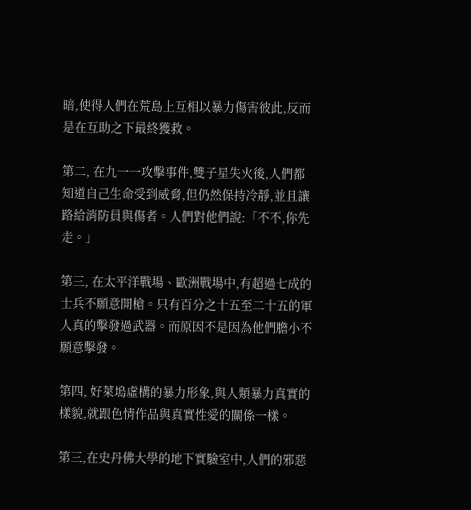暗,使得人們在荒島上互相以暴力傷害彼此,反而是在互助之下最終獲救。

第二, 在九一一攻擊事件,雙子星失火後,人們都知道自己生命受到威脅,但仍然保持冷靜,並且讓路給消防員與傷者。人們對他們說:「不不,你先走。」

第三, 在太平洋戰場、歐洲戰場中,有超過七成的士兵不願意開槍。只有百分之十五至二十五的軍人真的擊發過武器。而原因不是因為他們膽小不願意擊發。

第四, 好萊塢虛構的暴力形象,與人類暴力真實的樣貌,就跟色情作品與真實性愛的關係一樣。

第三,在史丹佛大學的地下實驗室中,人們的邪惡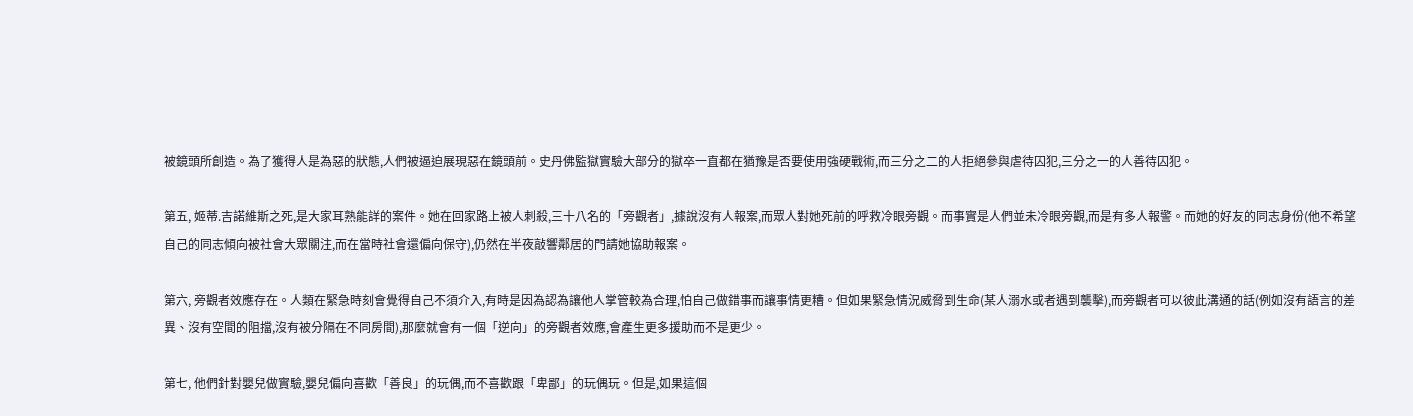被鏡頭所創造。為了獲得人是為惡的狀態,人們被逼迫展現惡在鏡頭前。史丹佛監獄實驗大部分的獄卒一直都在猶豫是否要使用強硬戰術,而三分之二的人拒絕參與虐待囚犯,三分之一的人善待囚犯。

第五, 姬蒂.吉諾維斯之死,是大家耳熟能詳的案件。她在回家路上被人刺殺,三十八名的「旁觀者」,據說沒有人報案,而眾人對她死前的呼救冷眼旁觀。而事實是人們並未冷眼旁觀,而是有多人報警。而她的好友的同志身份(他不希望自己的同志傾向被社會大眾關注,而在當時社會還偏向保守),仍然在半夜敲響鄰居的門請她協助報案。

第六, 旁觀者效應存在。人類在緊急時刻會覺得自己不須介入,有時是因為認為讓他人掌管較為合理,怕自己做錯事而讓事情更糟。但如果緊急情況威脅到生命(某人溺水或者遇到襲擊),而旁觀者可以彼此溝通的話(例如沒有語言的差異、沒有空間的阻擋,沒有被分隔在不同房間),那麼就會有一個「逆向」的旁觀者效應,會產生更多援助而不是更少。

第七, 他們針對嬰兒做實驗,嬰兒偏向喜歡「善良」的玩偶,而不喜歡跟「卑鄙」的玩偶玩。但是,如果這個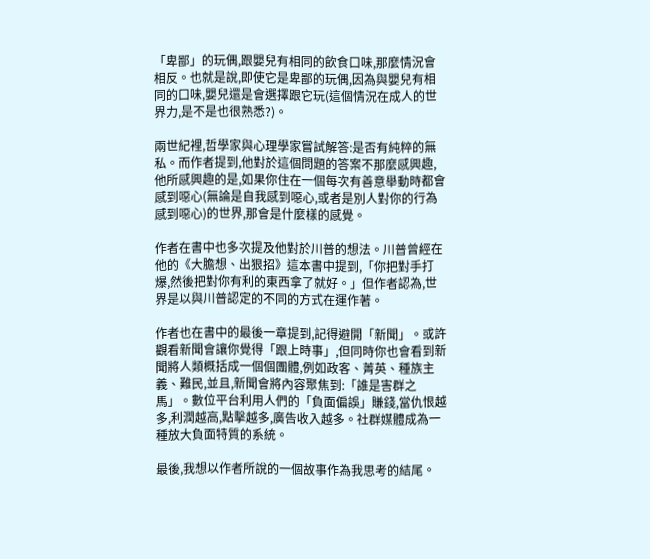「卑鄙」的玩偶,跟嬰兒有相同的飲食口味,那麼情況會相反。也就是說,即使它是卑鄙的玩偶,因為與嬰兒有相同的口味,嬰兒還是會選擇跟它玩(這個情況在成人的世界力,是不是也很熟悉?)。

兩世紀裡,哲學家與心理學家嘗試解答:是否有純粹的無私。而作者提到,他對於這個問題的答案不那麼感興趣,他所感興趣的是,如果你住在一個每次有善意舉動時都會感到噁心(無論是自我感到噁心,或者是別人對你的行為感到噁心)的世界,那會是什麼樣的感覺。

作者在書中也多次提及他對於川普的想法。川普曾經在他的《大膽想、出狠招》這本書中提到,「你把對手打爆,然後把對你有利的東西拿了就好。」但作者認為,世界是以與川普認定的不同的方式在運作著。

作者也在書中的最後一章提到,記得避開「新聞」。或許觀看新聞會讓你覺得「跟上時事」,但同時你也會看到新聞將人類概括成一個個團體,例如政客、菁英、種族主義、難民,並且,新聞會將內容聚焦到:「誰是害群之馬」。數位平台利用人們的「負面偏誤」賺錢,當仇恨越多,利潤越高,點擊越多,廣告收入越多。社群媒體成為一種放大負面特質的系統。

最後,我想以作者所說的一個故事作為我思考的結尾。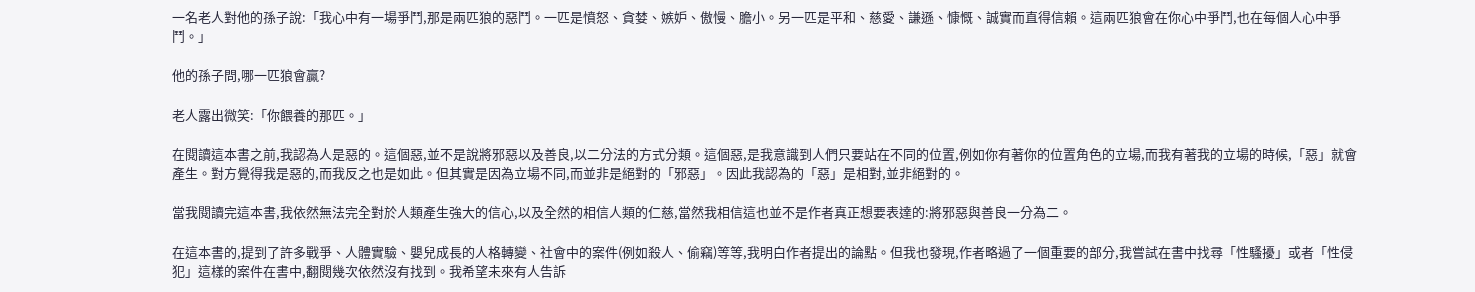一名老人對他的孫子說:「我心中有一場爭鬥,那是兩匹狼的惡鬥。一匹是憤怒、貪婪、嫉妒、傲慢、膽小。另一匹是平和、慈愛、謙遜、慷慨、誠實而直得信賴。這兩匹狼會在你心中爭鬥,也在每個人心中爭鬥。」

他的孫子問,哪一匹狼會贏?

老人露出微笑:「你餵養的那匹。」

在閱讀這本書之前,我認為人是惡的。這個惡,並不是說將邪惡以及善良,以二分法的方式分類。這個惡,是我意識到人們只要站在不同的位置,例如你有著你的位置角色的立場,而我有著我的立場的時候,「惡」就會產生。對方覺得我是惡的,而我反之也是如此。但其實是因為立場不同,而並非是絕對的「邪惡」。因此我認為的「惡」是相對,並非絕對的。

當我閱讀完這本書,我依然無法完全對於人類產生強大的信心,以及全然的相信人類的仁慈,當然我相信這也並不是作者真正想要表達的:將邪惡與善良一分為二。

在這本書的,提到了許多戰爭、人體實驗、嬰兒成長的人格轉變、社會中的案件(例如殺人、偷竊)等等,我明白作者提出的論點。但我也發現,作者略過了一個重要的部分,我嘗試在書中找尋「性騷擾」或者「性侵犯」這樣的案件在書中,翻閱幾次依然沒有找到。我希望未來有人告訴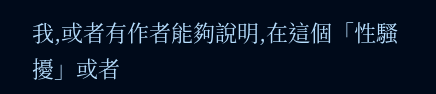我,或者有作者能夠說明,在這個「性騷擾」或者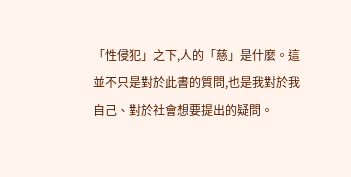「性侵犯」之下,人的「慈」是什麼。這並不只是對於此書的質問,也是我對於我自己、對於社會想要提出的疑問。